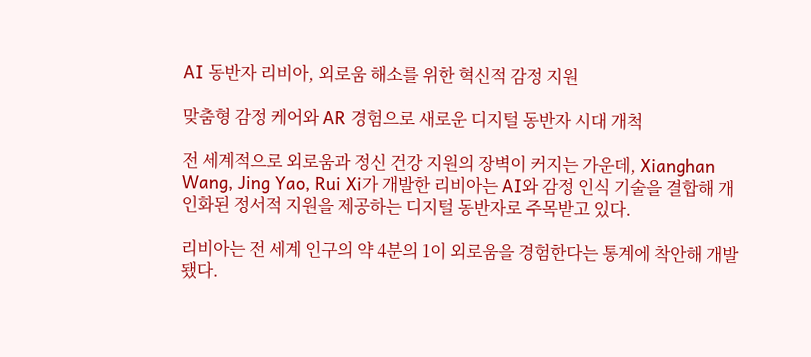AI 동반자 리비아, 외로움 해소를 위한 혁신적 감정 지원

맞춤형 감정 케어와 AR 경험으로 새로운 디지털 동반자 시대 개척

전 세계적으로 외로움과 정신 건강 지원의 장벽이 커지는 가운데, Xianghan Wang, Jing Yao, Rui Xi가 개발한 리비아는 AI와 감정 인식 기술을 결합해 개인화된 정서적 지원을 제공하는 디지털 동반자로 주목받고 있다.

리비아는 전 세계 인구의 약 4분의 1이 외로움을 경험한다는 통계에 착안해 개발됐다.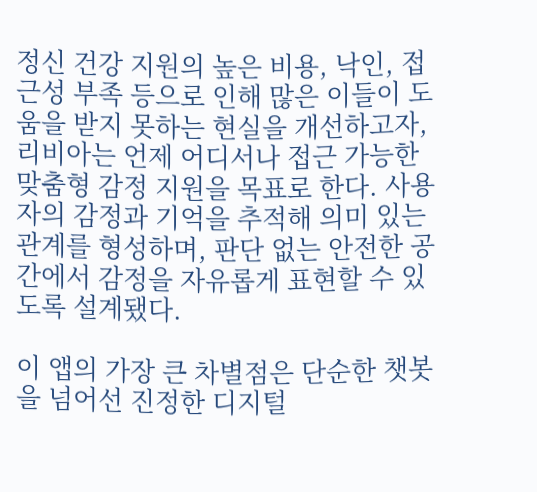정신 건강 지원의 높은 비용, 낙인, 접근성 부족 등으로 인해 많은 이들이 도움을 받지 못하는 현실을 개선하고자, 리비아는 언제 어디서나 접근 가능한 맞춤형 감정 지원을 목표로 한다. 사용자의 감정과 기억을 추적해 의미 있는 관계를 형성하며, 판단 없는 안전한 공간에서 감정을 자유롭게 표현할 수 있도록 설계됐다.

이 앱의 가장 큰 차별점은 단순한 챗봇을 넘어선 진정한 디지털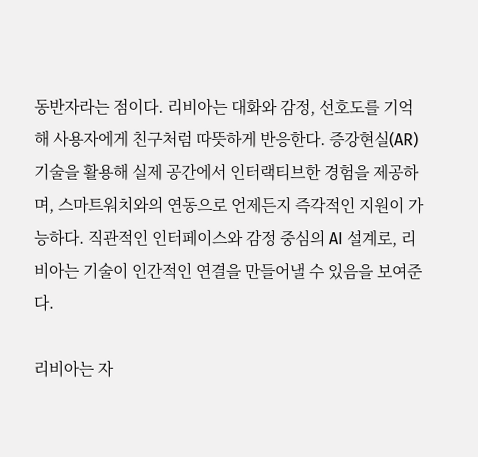동반자라는 점이다. 리비아는 대화와 감정, 선호도를 기억해 사용자에게 친구처럼 따뜻하게 반응한다. 증강현실(AR) 기술을 활용해 실제 공간에서 인터랙티브한 경험을 제공하며, 스마트워치와의 연동으로 언제든지 즉각적인 지원이 가능하다. 직관적인 인터페이스와 감정 중심의 AI 설계로, 리비아는 기술이 인간적인 연결을 만들어낼 수 있음을 보여준다.

리비아는 자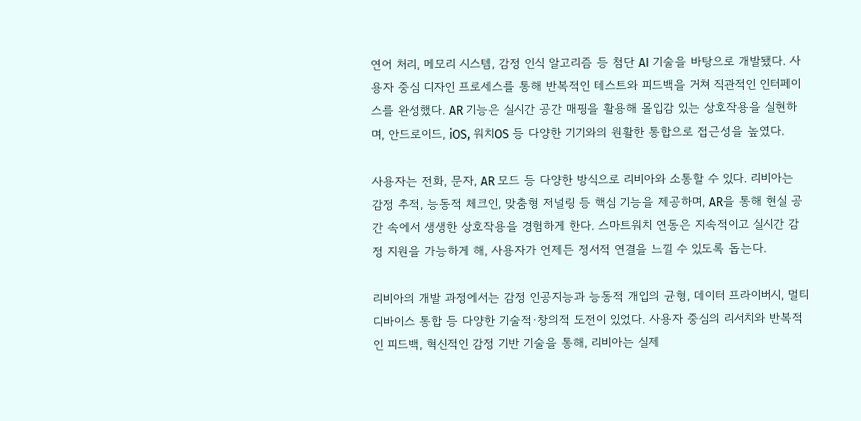연어 처리, 메모리 시스템, 감정 인식 알고리즘 등 첨단 AI 기술을 바탕으로 개발됐다. 사용자 중심 디자인 프로세스를 통해 반복적인 테스트와 피드백을 거쳐 직관적인 인터페이스를 완성했다. AR 기능은 실시간 공간 매핑을 활용해 몰입감 있는 상호작용을 실현하며, 안드로이드, iOS, 워치OS 등 다양한 기기와의 원활한 통합으로 접근성을 높였다.

사용자는 전화, 문자, AR 모드 등 다양한 방식으로 리비아와 소통할 수 있다. 리비아는 감정 추적, 능동적 체크인, 맞춤형 저널링 등 핵심 기능을 제공하며, AR을 통해 현실 공간 속에서 생생한 상호작용을 경험하게 한다. 스마트워치 연동은 지속적이고 실시간 감정 지원을 가능하게 해, 사용자가 언제든 정서적 연결을 느낄 수 있도록 돕는다.

리비아의 개발 과정에서는 감정 인공지능과 능동적 개입의 균형, 데이터 프라이버시, 멀티디바이스 통합 등 다양한 기술적·창의적 도전이 있었다. 사용자 중심의 리서치와 반복적인 피드백, 혁신적인 감정 기반 기술을 통해, 리비아는 실제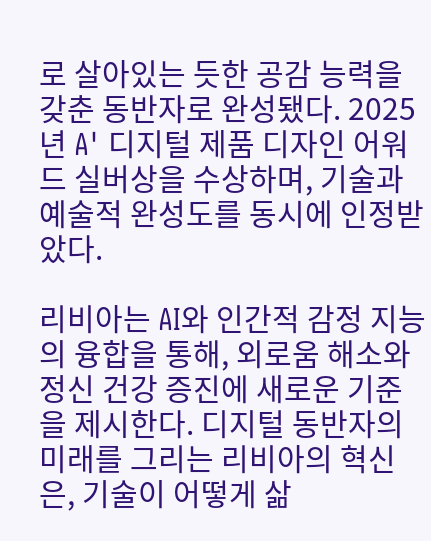로 살아있는 듯한 공감 능력을 갖춘 동반자로 완성됐다. 2025년 A' 디지털 제품 디자인 어워드 실버상을 수상하며, 기술과 예술적 완성도를 동시에 인정받았다.

리비아는 AI와 인간적 감정 지능의 융합을 통해, 외로움 해소와 정신 건강 증진에 새로운 기준을 제시한다. 디지털 동반자의 미래를 그리는 리비아의 혁신은, 기술이 어떻게 삶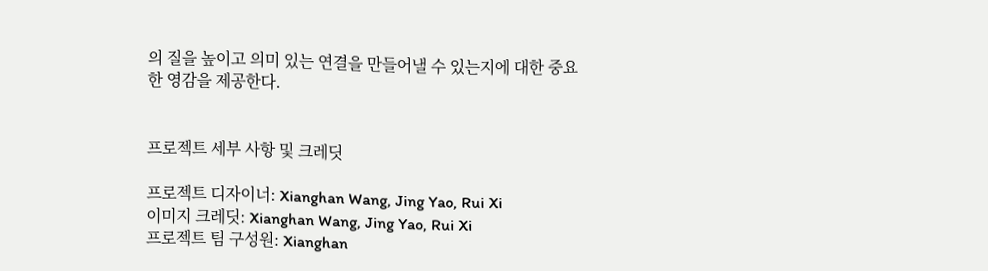의 질을 높이고 의미 있는 연결을 만들어낼 수 있는지에 대한 중요한 영감을 제공한다.


프로젝트 세부 사항 및 크레딧

프로젝트 디자이너: Xianghan Wang, Jing Yao, Rui Xi
이미지 크레딧: Xianghan Wang, Jing Yao, Rui Xi
프로젝트 팀 구성원: Xianghan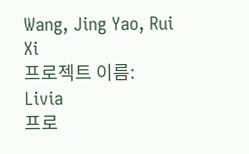Wang, Jing Yao, Rui Xi
프로젝트 이름: Livia
프로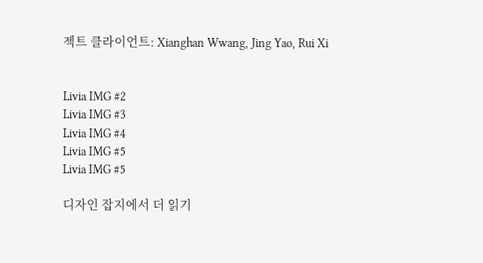젝트 클라이언트: Xianghan Wwang, Jing Yao, Rui Xi


Livia IMG #2
Livia IMG #3
Livia IMG #4
Livia IMG #5
Livia IMG #5

디자인 잡지에서 더 읽기